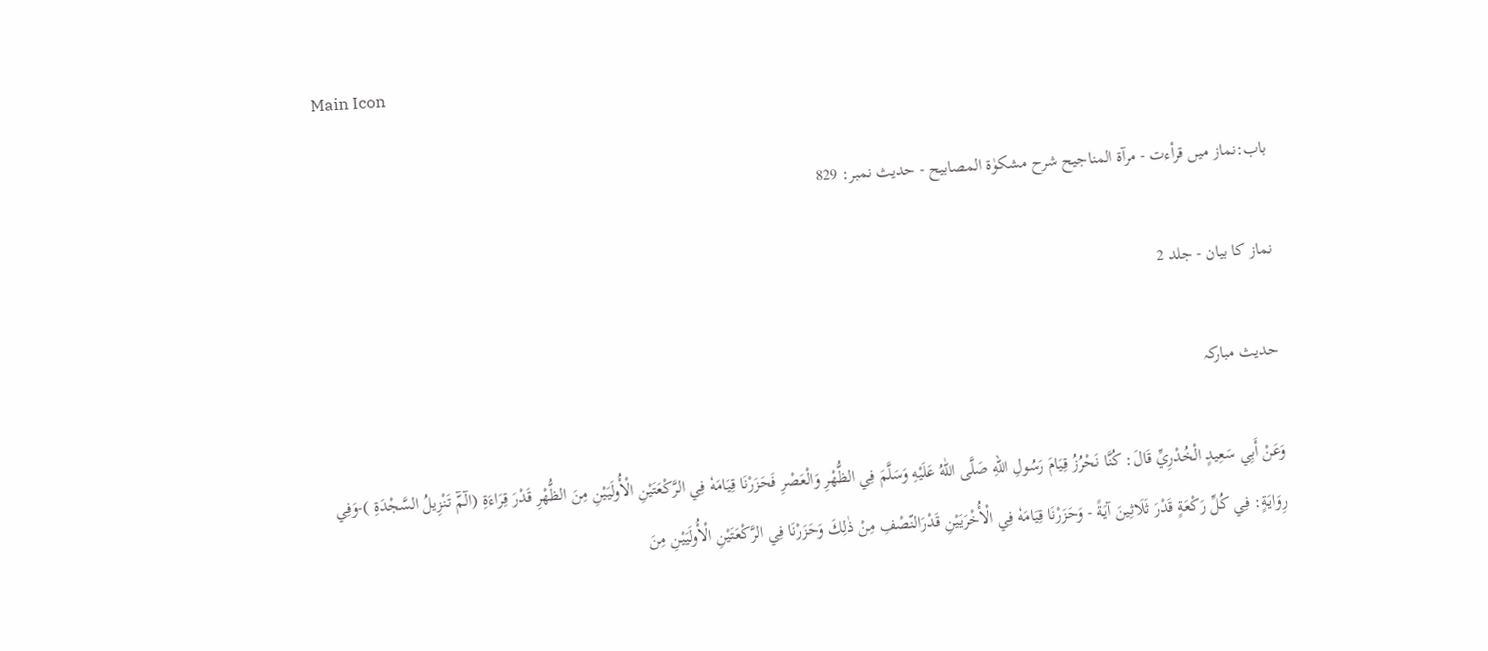Main Icon

باب:نماز میں قرأءت - مرآۃ المناجیح شرح مشکوٰۃ المصابیح - حدیث نمبر: 829

نماز کا بیان - جلد 2

حدیث مبارکہ

وَعَنْ أَبِي سَعِيدٍ الْخُدْرِيِّ قَالَ: كُنَّا نَحْرُزُ قِيَامَ رَسُولِ اللهِ صَلَّى اللّٰهُ عَلَيْهِ وَسَلَّمَ فِي الظُّهْرِ وَالْعَصْرِ فَحَزَرْنَا قِيَامَهٗ فِي الرَّكْعَتَيْنِ الْأُولَيَيْنِ مِنَ الظُّهْرِ قَدْرَ قِرَاءَةِ (الٓمّٓ تَنْزِيلُ السَّجْدَةِ )-وَفِي رِوَايَةٍ: فِي كُلِّ رَكْعَةٍ قَدْرَ ثَلَاثِينَ آيَةً - وَحَزَرْنَا قِيَامَهٗ فِي الْأُخْرَيَيْنِ قَدْرَالنّصْفِ مِنْ ذٰلِكَ وَحَزَرْنَا فِي الرَّكْعَتَيْنِ الْأُولَيَيْنِ مِنَ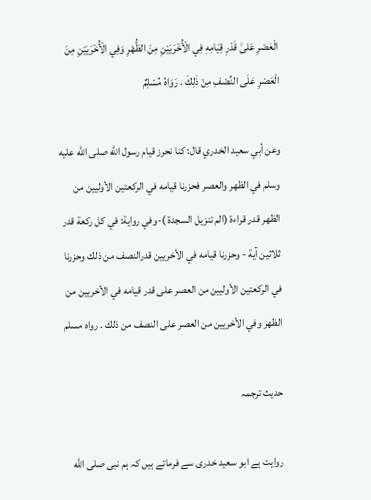الْعَصْرِ عَلیٰ قَدْرِ قِيَامِهٖ فِي الْأُخْرَيَيْنِ مِنَ الظُّهْرِ وَفِي الْأُخْرَيَيْنِ مِنَ الْعَصْرِ عَلَی النِّصْفِ مِنْ ذٰلِكَ . رَوَاهُ مُسْلِمٌ

وعن أبي سعيد الخدري قال: كنا نحرز قيام رسول الله صلى الله عليه وسلم في الظهر والعصر فحزرنا قيامه في الركعتين الأوليين من الظهر قدر قراءة (الم تنزيل السجدة )-وفي رواية: في كل ركعة قدر ثلاثين آية - وحزرنا قيامه في الأخريين قدرالنصف من ذلك وحزرنا في الركعتين الأوليين من العصر علی قدر قيامه في الأخريين من الظهر وفي الأخريين من العصر علی النصف من ذلك . رواه مسلم

حدیث ترجمہ

روایت ہے ابو سعید خدری سے فرماتے ہیں کہ ہم نبی صلی الله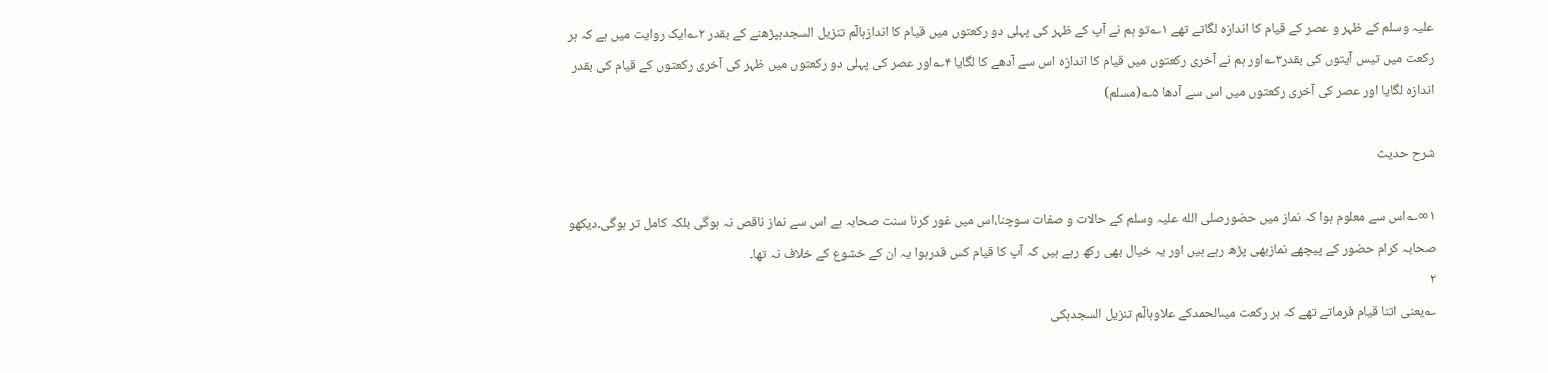علیہ وسلم کے ظہر و عصر کے قیام کا اندازہ لگاتے تھے ۱؎تو ہم نے آپ کے ظہر کی پہلی دو رکعتوں میں قیام کا اندازہالٓم تنزیل السجدہپڑھنے کے بقدر ۲؎ایک روایت میں ہے کہ ہر رکعت میں تیس آیتوں کی بقدر۳؎اور ہم نے آخری رکعتوں میں قیام کا اندازہ اس سے آدھے کا لگایا ۴؎اور عصر کی پہلی دو رکعتوں میں ظہر کی آخری رکعتوں کے قیام کی بقدر اندازہ لگایا اور عصر کی آخری رکعتوں میں اس سے آدھا ۵؎(مسلم)

شرح حدیث

۱∞؎اس سے معلوم ہوا کہ نماز میں حضورصلی الله علیہ وسلم کے حالات و صفات سوچنا،اس میں غور کرنا سنت صحابہ ہے اس سے نماز ناقص نہ ہوگی بلکہ کامل تر ہوگی۔دیکھو صحابہ کرام حضور کے پیچھے نمازبھی پڑھ رہے ہیں اور یہ خیال بھی رکھ رہے ہیں کہ آپ کا قیام کس قدرہوا یہ ان کے خشوع کے خلاف نہ تھا۔
۲
؎یعنی اتنا قیام فرماتے تھے کہ ہر رکعت میںالحمدکے علاوہالٓم تنزیل السجدہکی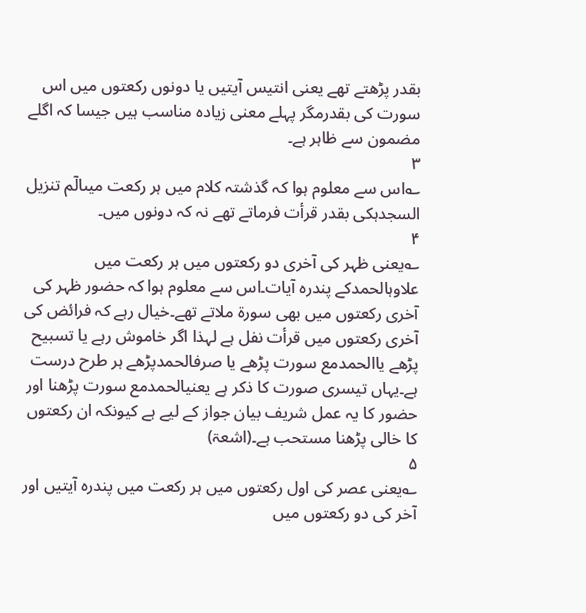بقدر پڑھتے تھے یعنی انتیس آیتیں یا دونوں رکعتوں میں اس سورت کی بقدرمگر پہلے معنی زیادہ مناسب ہیں جیسا کہ اگلے مضمون سے ظاہر ہے۔
۳
؎اس سے معلوم ہوا کہ گذشتہ کلام میں ہر رکعت میںالٓم تنزیل السجدہکی بقدر قرأت فرماتے تھے نہ کہ دونوں میں۔
۴
؎یعنی ظہر کی آخری دو رکعتوں میں ہر رکعت میں علاوہالحمدکے پندرہ آیات۔اس سے معلوم ہوا کہ حضور ظہر کی آخری رکعتوں میں بھی سورۃ ملاتے تھے۔خیال رہے کہ فرائض کی آخری رکعتوں میں قرأت نفل ہے لہذا اگر خاموش رہے یا تسبیح پڑھے یاالحمدمع سورت پڑھے یا صرفالحمدپڑھے ہر طرح درست ہے۔یہاں تیسری صورت کا ذکر ہے یعنیالحمدمع سورت پڑھنا اور حضور کا یہ عمل شریف بیان جواز کے لیے ہے کیونکہ ان رکعتوں کا خالی پڑھنا مستحب ہے۔(اشعۃ)
۵
؎یعنی عصر کی اول رکعتوں میں ہر رکعت میں پندرہ آیتیں اور آخر کی دو رکعتوں میں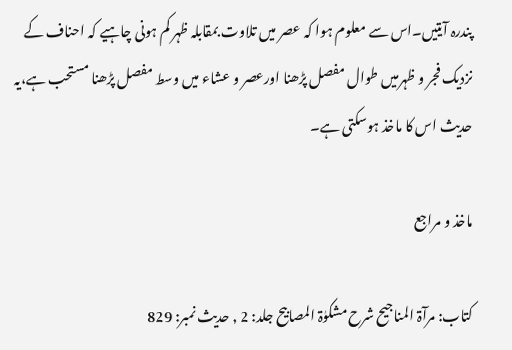پندرہ آیتیں۔اس سے معلوم ہوا کہ عصر میں تلاوت بمقابلہ ظہر کم ہونی چاہیے کہ احناف کے نزدیک فجر و ظہرمیں طوال مفصل پڑھنا اورعصر و عشاء میں وسط مفصل پڑھنا مستحب ہے،یہ حدیث اس کا ماخذ ہوسکتی ہے۔

ماخذ و مراجع

کتاب: مرآۃ المناجیح شرح مشکوٰۃ المصابیح جلد: 2 , حدیث نمبر: 829